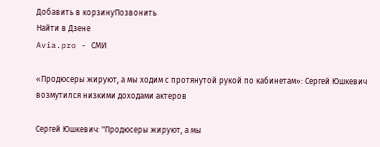Добавить в корзинуПозвонить
Найти в Дзене
Avia.pro - СМИ

«Продюсеры жируют, а мы ходим с протянутой рукой по кабинетам»: Сергей Юшкевич возмутился низкими доходами актеров

Сергей Юшкевич: "Продюсеры жируют, а мы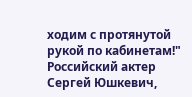ходим с протянутой рукой по кабинетам!" Российский актер Сергей Юшкевич,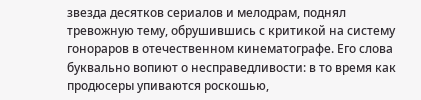звезда десятков сериалов и мелодрам, поднял тревожную тему, обрушившись с критикой на систему гонораров в отечественном кинематографе. Его слова буквально вопиют о несправедливости: в то время как продюсеры упиваются роскошью,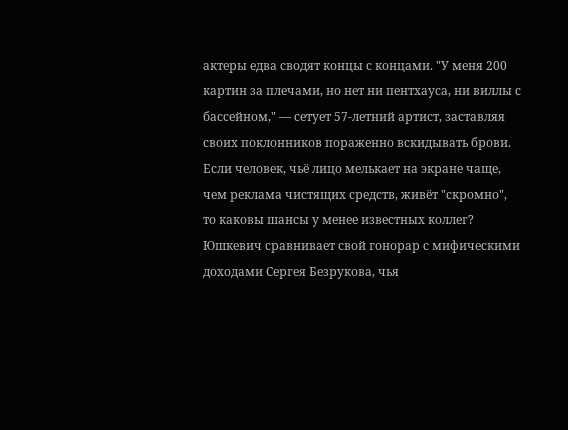актеры едва сводят концы с концами. "У меня 200 картин за плечами, но нет ни пентхауса, ни виллы с бассейном," — сетует 57-летний артист, заставляя своих поклонников пораженно вскидывать брови. Если человек, чьё лицо мелькает на экране чаще, чем реклама чистящих средств, живёт "скромно", то каковы шансы у менее известных коллег? Юшкевич сравнивает свой гонорар с мифическими доходами Сергея Безрукова, чья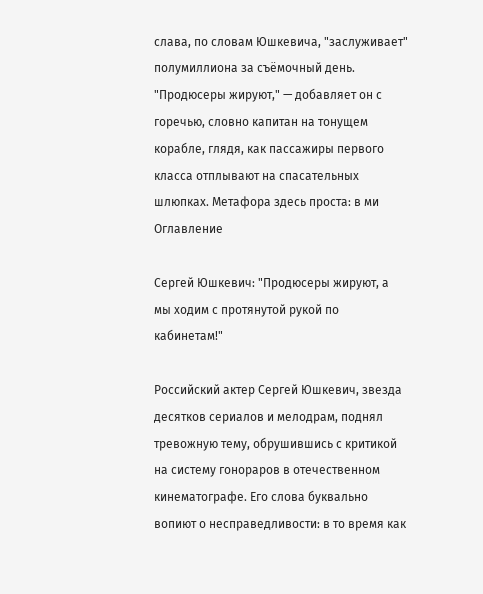слава, по словам Юшкевича, "заслуживает" полумиллиона за съёмочный день. "Продюсеры жируют," — добавляет он с горечью, словно капитан на тонущем корабле, глядя, как пассажиры первого класса отплывают на спасательных шлюпках. Метафора здесь проста: в ми
Оглавление

Сергей Юшкевич: "Продюсеры жируют, а мы ходим с протянутой рукой по кабинетам!"

Российский актер Сергей Юшкевич, звезда десятков сериалов и мелодрам, поднял тревожную тему, обрушившись с критикой на систему гонораров в отечественном кинематографе. Его слова буквально вопиют о несправедливости: в то время как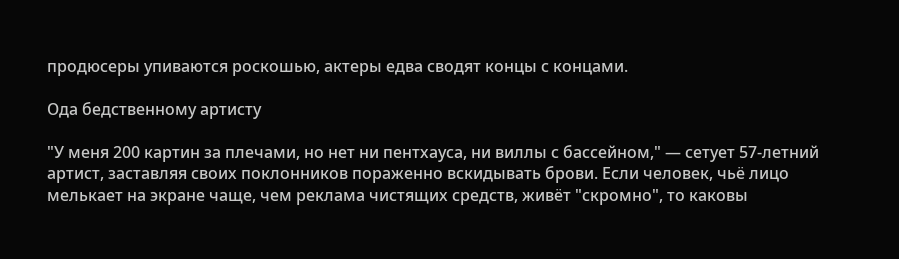продюсеры упиваются роскошью, актеры едва сводят концы с концами.

Ода бедственному артисту

"У меня 200 картин за плечами, но нет ни пентхауса, ни виллы с бассейном," — сетует 57-летний артист, заставляя своих поклонников пораженно вскидывать брови. Если человек, чьё лицо мелькает на экране чаще, чем реклама чистящих средств, живёт "скромно", то каковы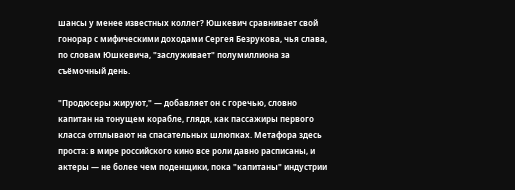шансы у менее известных коллег? Юшкевич сравнивает свой гонорар с мифическими доходами Сергея Безрукова, чья слава, по словам Юшкевича, "заслуживает" полумиллиона за съёмочный день.

"Продюсеры жируют," — добавляет он с горечью, словно капитан на тонущем корабле, глядя, как пассажиры первого класса отплывают на спасательных шлюпках. Метафора здесь проста: в мире российского кино все роли давно расписаны, и актеры — не более чем поденщики, пока "капитаны" индустрии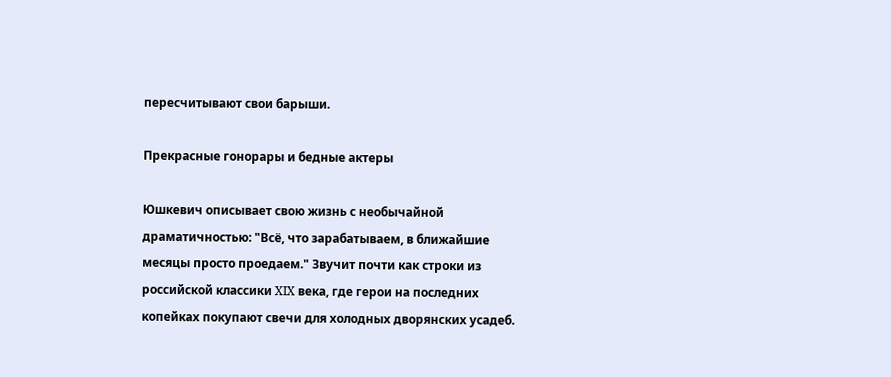пересчитывают свои барыши.

Прекрасные гонорары и бедные актеры

Юшкевич описывает свою жизнь с необычайной драматичностью: "Всё, что зарабатываем, в ближайшие месяцы просто проедаем." Звучит почти как строки из российской классики XIX века, где герои на последних копейках покупают свечи для холодных дворянских усадеб.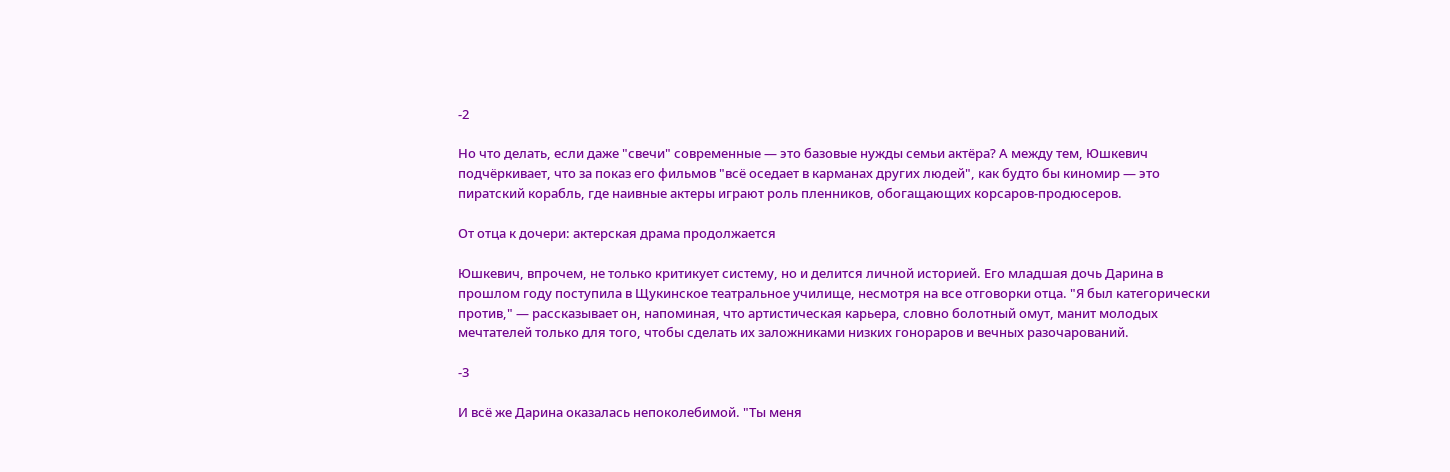-2

Но что делать, если даже "свечи" современные — это базовые нужды семьи актёра? А между тем, Юшкевич подчёркивает, что за показ его фильмов "всё оседает в карманах других людей", как будто бы киномир — это пиратский корабль, где наивные актеры играют роль пленников, обогащающих корсаров-продюсеров.

От отца к дочери: актерская драма продолжается

Юшкевич, впрочем, не только критикует систему, но и делится личной историей. Его младшая дочь Дарина в прошлом году поступила в Щукинское театральное училище, несмотря на все отговорки отца. "Я был категорически против," — рассказывает он, напоминая, что артистическая карьера, словно болотный омут, манит молодых мечтателей только для того, чтобы сделать их заложниками низких гонораров и вечных разочарований.

-3

И всё же Дарина оказалась непоколебимой. "Ты меня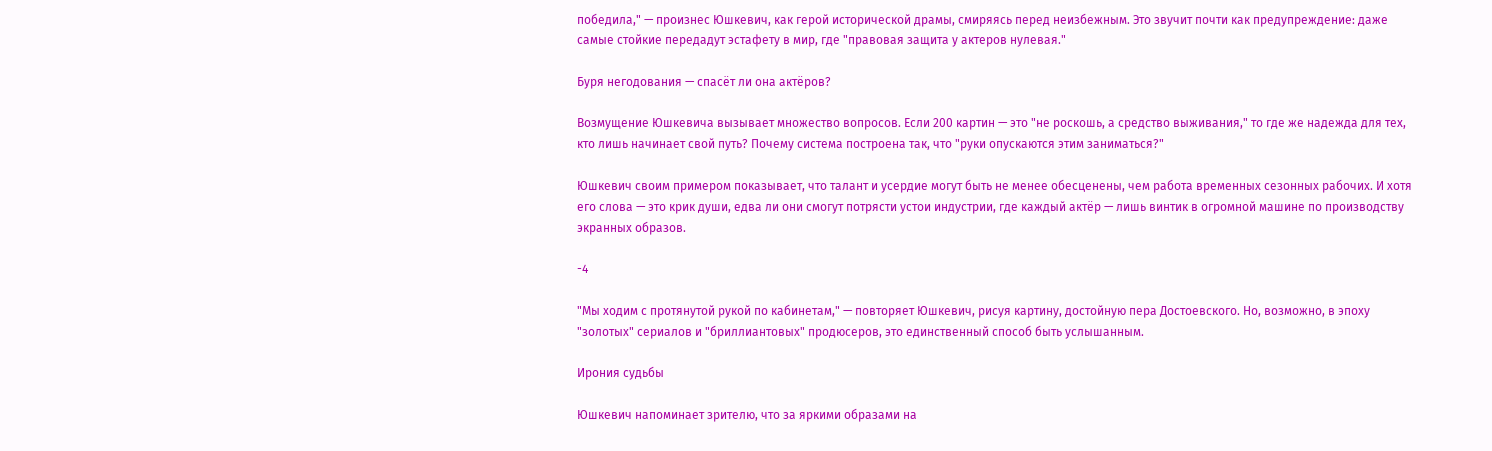победила," — произнес Юшкевич, как герой исторической драмы, смиряясь перед неизбежным. Это звучит почти как предупреждение: даже самые стойкие передадут эстафету в мир, где "правовая защита у актеров нулевая."

Буря негодования — спасёт ли она актёров?

Возмущение Юшкевича вызывает множество вопросов. Если 200 картин — это "не роскошь, а средство выживания," то где же надежда для тех, кто лишь начинает свой путь? Почему система построена так, что "руки опускаются этим заниматься?"

Юшкевич своим примером показывает, что талант и усердие могут быть не менее обесценены, чем работа временных сезонных рабочих. И хотя его слова — это крик души, едва ли они смогут потрясти устои индустрии, где каждый актёр — лишь винтик в огромной машине по производству экранных образов.

-4

"Мы ходим с протянутой рукой по кабинетам," — повторяет Юшкевич, рисуя картину, достойную пера Достоевского. Но, возможно, в эпоху "золотых" сериалов и "бриллиантовых" продюсеров, это единственный способ быть услышанным.

Ирония судьбы

Юшкевич напоминает зрителю, что за яркими образами на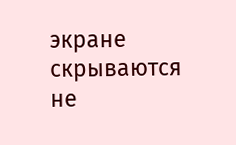экране скрываются не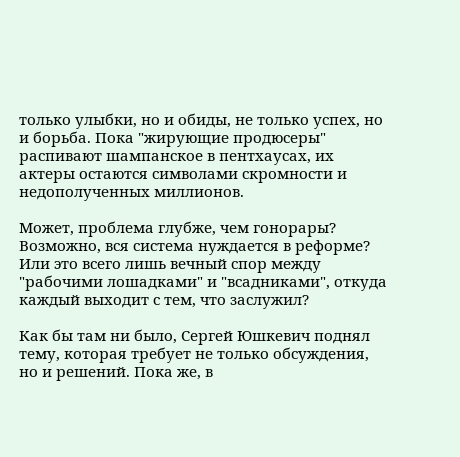только улыбки, но и обиды, не только успех, но и борьба. Пока "жирующие продюсеры" распивают шампанское в пентхаусах, их актеры остаются символами скромности и недополученных миллионов.

Может, проблема глубже, чем гонорары? Возможно, вся система нуждается в реформе? Или это всего лишь вечный спор между "рабочими лошадками" и "всадниками", откуда каждый выходит с тем, что заслужил?

Как бы там ни было, Сергей Юшкевич поднял тему, которая требует не только обсуждения, но и решений. Пока же, в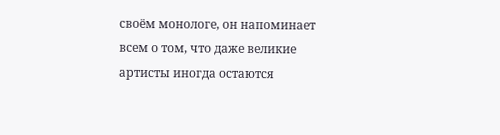своём монологе, он напоминает всем о том, что даже великие артисты иногда остаются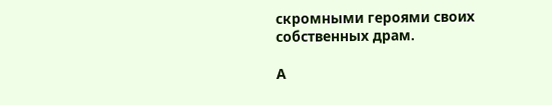скромными героями своих собственных драм.

А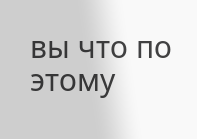вы что по этому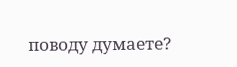поводу думаете?